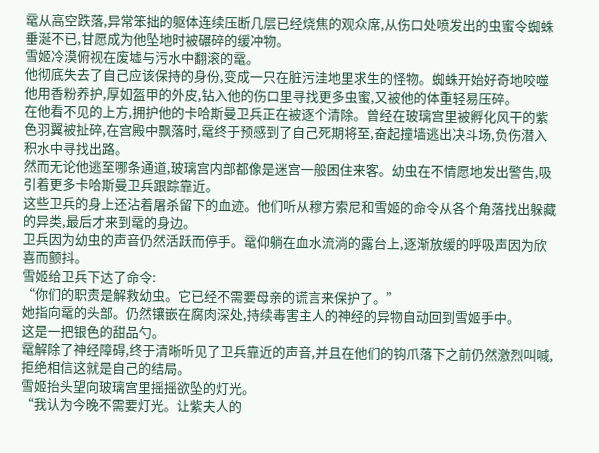鼋从高空跌落,异常笨拙的躯体连续压断几层已经烧焦的观众席,从伤口处喷发出的虫蜜令蜘蛛垂涎不已,甘愿成为他坠地时被碾碎的缓冲物。
雪姬冷漠俯视在废墟与污水中翻滚的鼋。
他彻底失去了自己应该保持的身份,变成一只在脏污洼地里求生的怪物。蜘蛛开始好奇地咬噬他用香粉养护,厚如盔甲的外皮,钻入他的伤口里寻找更多虫蜜,又被他的体重轻易压碎。
在他看不见的上方,拥护他的卡哈斯曼卫兵正在被逐个清除。曾经在玻璃宫里被孵化风干的紫色羽翼被扯碎,在宫殿中飘落时,鼋终于预感到了自己死期将至,奋起撞墙逃出决斗场,负伤潜入积水中寻找出路。
然而无论他逃至哪条通道,玻璃宫内部都像是迷宫一般困住来客。幼虫在不情愿地发出警告,吸引着更多卡哈斯曼卫兵跟踪靠近。
这些卫兵的身上还沾着屠杀留下的血迹。他们听从穆方索尼和雪姬的命令从各个角落找出躲藏的异类,最后才来到鼋的身边。
卫兵因为幼虫的声音仍然活跃而停手。鼋仰躺在血水流淌的露台上,逐渐放缓的呼吸声因为欣喜而颤抖。
雪姬给卫兵下达了命令:
“你们的职责是解救幼虫。它已经不需要母亲的谎言来保护了。”
她指向鼋的头部。仍然镶嵌在腐肉深处,持续毒害主人的神经的异物自动回到雪姬手中。
这是一把银色的甜品勺。
鼋解除了神经障碍,终于清晰听见了卫兵靠近的声音,并且在他们的钩爪落下之前仍然激烈叫喊,拒绝相信这就是自己的结局。
雪姬抬头望向玻璃宫里摇摇欲坠的灯光。
“我认为今晚不需要灯光。让紫夫人的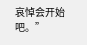哀悼会开始吧。”